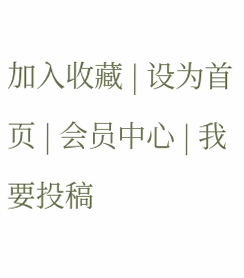加入收藏 | 设为首页 | 会员中心 | 我要投稿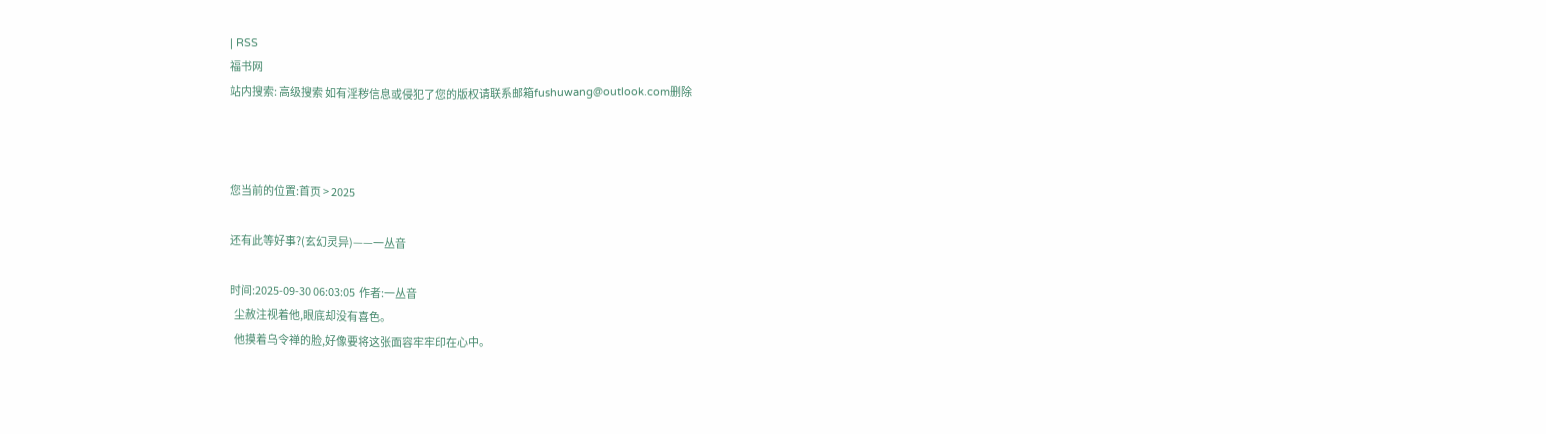| RSS
福书网
站内搜索: 高级搜索 如有淫秽信息或侵犯了您的版权请联系邮箱fushuwang@outlook.com删除



您当前的位置:首页 > 2025

还有此等好事?(玄幻灵异)——一丛音

时间:2025-09-30 06:03:05  作者:一丛音
  尘赦注视着他,眼底却没有喜色。
  他摸着乌令禅的脸,好像要将这张面容牢牢印在心中。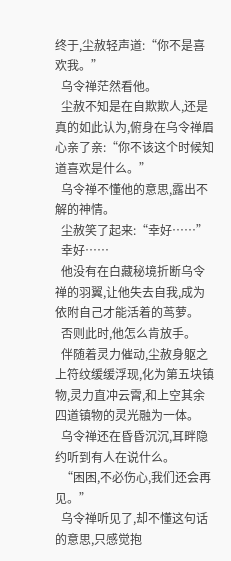终于,尘赦轻声道:“你不是喜欢我。”
  乌令禅茫然看他。
  尘赦不知是在自欺欺人,还是真的如此认为,俯身在乌令禅眉心亲了亲:“你不该这个时候知道喜欢是什么。”
  乌令禅不懂他的意思,露出不解的神情。
  尘赦笑了起来:“幸好……”
  幸好……
  他没有在白藏秘境折断乌令禅的羽翼,让他失去自我,成为依附自己才能活着的茑萝。
  否则此时,他怎么肯放手。
  伴随着灵力催动,尘赦身躯之上符纹缓缓浮现,化为第五块镇物,灵力直冲云霄,和上空其余四道镇物的灵光融为一体。
  乌令禅还在昏昏沉沉,耳畔隐约听到有人在说什么。
  “困困,不必伤心,我们还会再见。”
  乌令禅听见了,却不懂这句话的意思,只感觉抱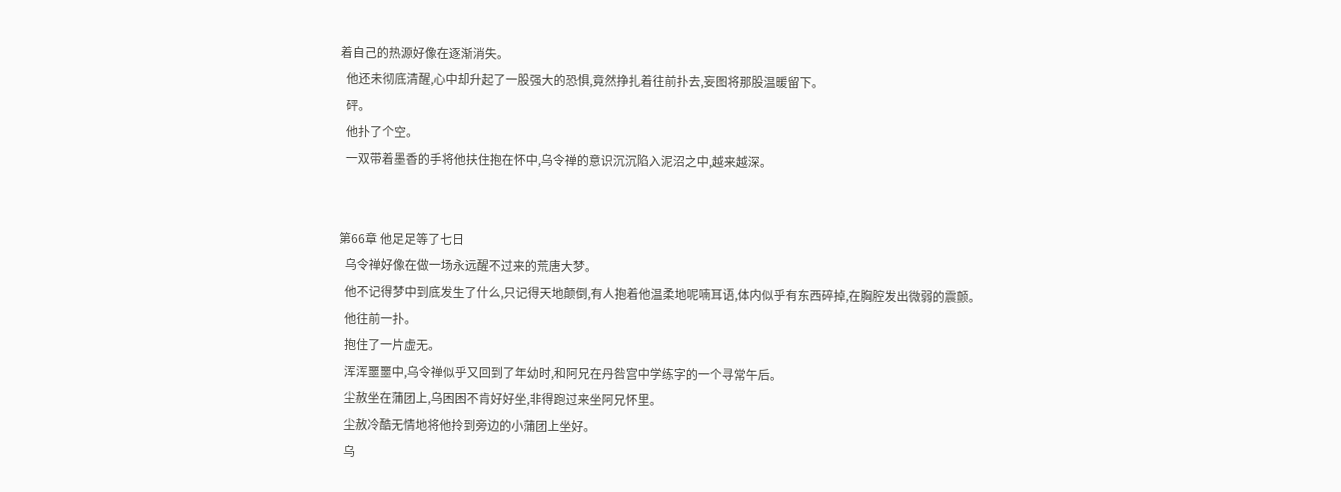着自己的热源好像在逐渐消失。
  他还未彻底清醒,心中却升起了一股强大的恐惧,竟然挣扎着往前扑去,妄图将那股温暖留下。
  砰。
  他扑了个空。
  一双带着墨香的手将他扶住抱在怀中,乌令禅的意识沉沉陷入泥沼之中,越来越深。


第66章 他足足等了七日
  乌令禅好像在做一场永远醒不过来的荒唐大梦。
  他不记得梦中到底发生了什么,只记得天地颠倒,有人抱着他温柔地呢喃耳语,体内似乎有东西碎掉,在胸腔发出微弱的震颤。
  他往前一扑。
  抱住了一片虚无。
  浑浑噩噩中,乌令禅似乎又回到了年幼时,和阿兄在丹咎宫中学练字的一个寻常午后。
  尘赦坐在蒲团上,乌困困不肯好好坐,非得跑过来坐阿兄怀里。
  尘赦冷酷无情地将他拎到旁边的小蒲团上坐好。
  乌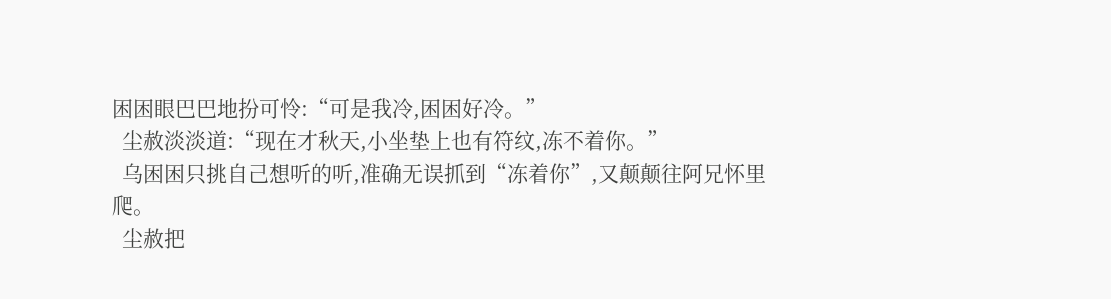困困眼巴巴地扮可怜:“可是我冷,困困好冷。”
  尘赦淡淡道:“现在才秋天,小坐垫上也有符纹,冻不着你。”
  乌困困只挑自己想听的听,准确无误抓到“冻着你”,又颠颠往阿兄怀里爬。
  尘赦把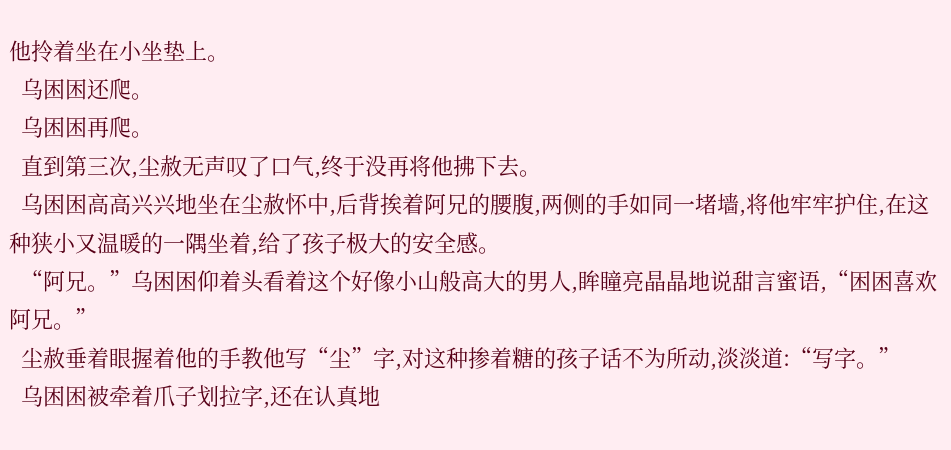他拎着坐在小坐垫上。
  乌困困还爬。
  乌困困再爬。
  直到第三次,尘赦无声叹了口气,终于没再将他拂下去。
  乌困困高高兴兴地坐在尘赦怀中,后背挨着阿兄的腰腹,两侧的手如同一堵墙,将他牢牢护住,在这种狭小又温暖的一隅坐着,给了孩子极大的安全感。
  “阿兄。”乌困困仰着头看着这个好像小山般高大的男人,眸瞳亮晶晶地说甜言蜜语,“困困喜欢阿兄。”
  尘赦垂着眼握着他的手教他写“尘”字,对这种掺着糖的孩子话不为所动,淡淡道:“写字。”
  乌困困被牵着爪子划拉字,还在认真地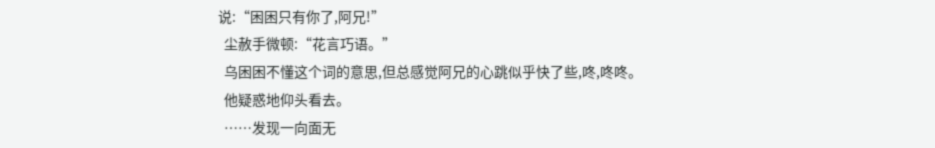说:“困困只有你了,阿兄!”
  尘赦手微顿:“花言巧语。”
  乌困困不懂这个词的意思,但总感觉阿兄的心跳似乎快了些,咚,咚咚。
  他疑惑地仰头看去。
  ……发现一向面无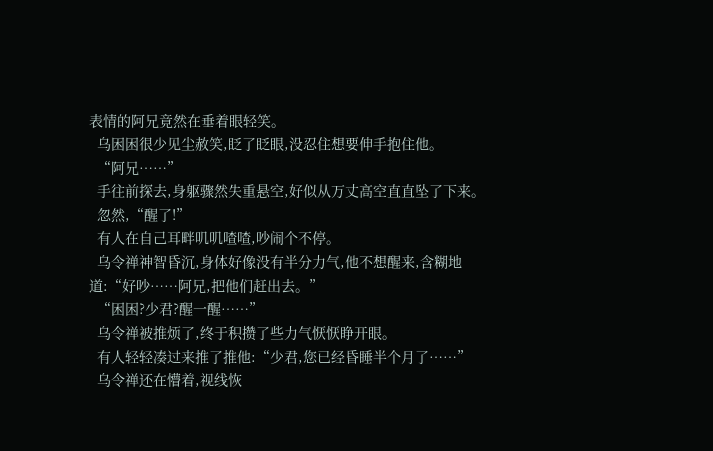表情的阿兄竟然在垂着眼轻笑。
  乌困困很少见尘赦笑,眨了眨眼,没忍住想要伸手抱住他。
  “阿兄……”
  手往前探去,身躯骤然失重悬空,好似从万丈高空直直坠了下来。
  忽然,“醒了!”
  有人在自己耳畔叽叽喳喳,吵闹个不停。
  乌令禅神智昏沉,身体好像没有半分力气,他不想醒来,含糊地道:“好吵……阿兄,把他们赶出去。”
  “困困?少君?醒一醒……”
  乌令禅被推烦了,终于积攒了些力气恹恹睁开眼。
  有人轻轻凑过来推了推他:“少君,您已经昏睡半个月了……”
  乌令禅还在懵着,视线恢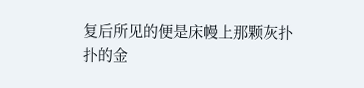复后所见的便是床幔上那颗灰扑扑的金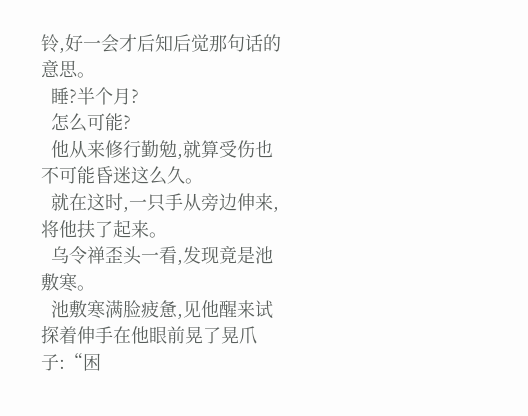铃,好一会才后知后觉那句话的意思。
  睡?半个月?
  怎么可能?
  他从来修行勤勉,就算受伤也不可能昏迷这么久。
  就在这时,一只手从旁边伸来,将他扶了起来。
  乌令禅歪头一看,发现竟是池敷寒。
  池敷寒满脸疲惫,见他醒来试探着伸手在他眼前晃了晃爪子:“困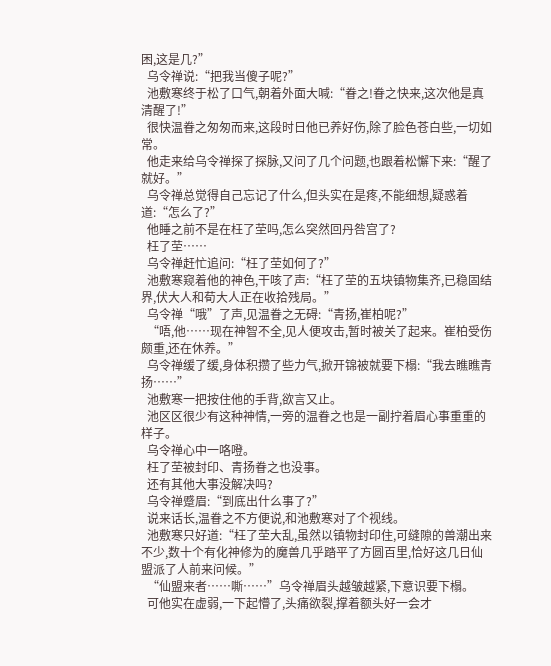困,这是几?”
  乌令禅说:“把我当傻子呢?”
  池敷寒终于松了口气,朝着外面大喊:“眷之!眷之快来,这次他是真清醒了!”
  很快温眷之匆匆而来,这段时日他已养好伤,除了脸色苍白些,一切如常。
  他走来给乌令禅探了探脉,又问了几个问题,也跟着松懈下来:“醒了就好。”
  乌令禅总觉得自己忘记了什么,但头实在是疼,不能细想,疑惑着道:“怎么了?”
  他睡之前不是在枉了茔吗,怎么突然回丹咎宫了?
  枉了茔……
  乌令禅赶忙追问:“枉了茔如何了?”
  池敷寒窥着他的神色,干咳了声:“枉了茔的五块镇物集齐,已稳固结界,伏大人和荀大人正在收拾残局。”
  乌令禅“哦”了声,见温眷之无碍:“青扬,崔柏呢?”
  “唔,他……现在神智不全,见人便攻击,暂时被关了起来。崔柏受伤颇重,还在休养。”
  乌令禅缓了缓,身体积攒了些力气,掀开锦被就要下榻:“我去瞧瞧青扬……”
  池敷寒一把按住他的手背,欲言又止。
  池区区很少有这种神情,一旁的温眷之也是一副拧着眉心事重重的样子。
  乌令禅心中一咯噔。
  枉了茔被封印、青扬眷之也没事。
  还有其他大事没解决吗?
  乌令禅蹙眉:“到底出什么事了?”
  说来话长,温眷之不方便说,和池敷寒对了个视线。
  池敷寒只好道:“枉了茔大乱,虽然以镇物封印住,可缝隙的兽潮出来不少,数十个有化神修为的魔兽几乎踏平了方圆百里,恰好这几日仙盟派了人前来问候。”
  “仙盟来者……嘶……”乌令禅眉头越皱越紧,下意识要下榻。
  可他实在虚弱,一下起懵了,头痛欲裂,撑着额头好一会才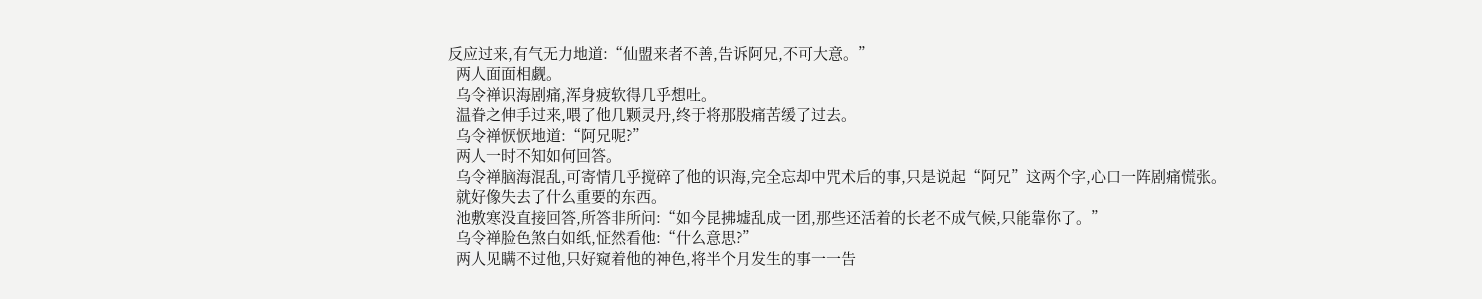反应过来,有气无力地道:“仙盟来者不善,告诉阿兄,不可大意。”
  两人面面相觑。
  乌令禅识海剧痛,浑身疲软得几乎想吐。
  温眷之伸手过来,喂了他几颗灵丹,终于将那股痛苦缓了过去。
  乌令禅恹恹地道:“阿兄呢?”
  两人一时不知如何回答。
  乌令禅脑海混乱,可寄情几乎搅碎了他的识海,完全忘却中咒术后的事,只是说起“阿兄”这两个字,心口一阵剧痛慌张。
  就好像失去了什么重要的东西。
  池敷寒没直接回答,所答非所问:“如今昆拂墟乱成一团,那些还活着的长老不成气候,只能靠你了。”
  乌令禅脸色煞白如纸,怔然看他:“什么意思?”
  两人见瞒不过他,只好窥着他的神色,将半个月发生的事一一告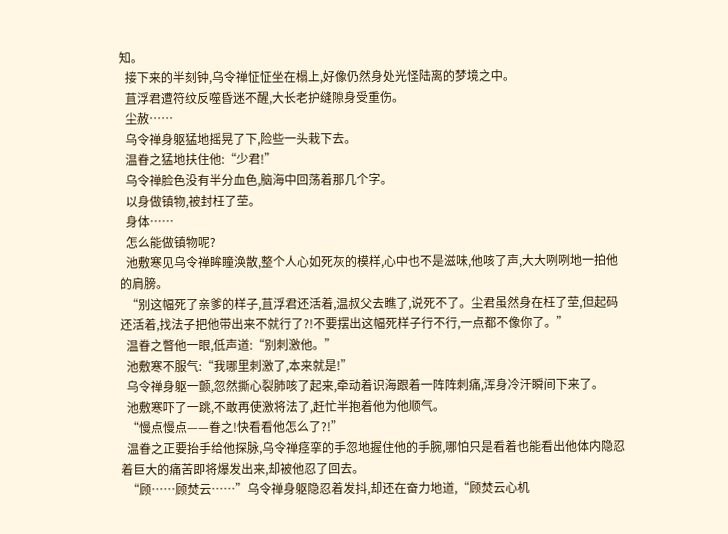知。
  接下来的半刻钟,乌令禅怔怔坐在榻上,好像仍然身处光怪陆离的梦境之中。
  苴浮君遭符纹反噬昏迷不醒,大长老护缝隙身受重伤。
  尘赦……
  乌令禅身躯猛地摇晃了下,险些一头栽下去。
  温眷之猛地扶住他:“少君!”
  乌令禅脸色没有半分血色,脑海中回荡着那几个字。
  以身做镇物,被封枉了茔。
  身体……
  怎么能做镇物呢?
  池敷寒见乌令禅眸瞳涣散,整个人心如死灰的模样,心中也不是滋味,他咳了声,大大咧咧地一拍他的肩膀。
  “别这幅死了亲爹的样子,苴浮君还活着,温叔父去瞧了,说死不了。尘君虽然身在枉了茔,但起码还活着,找法子把他带出来不就行了?!不要摆出这幅死样子行不行,一点都不像你了。”
  温眷之瞥他一眼,低声道:“别刺激他。”
  池敷寒不服气:“我哪里刺激了,本来就是!”
  乌令禅身躯一颤,忽然撕心裂肺咳了起来,牵动着识海跟着一阵阵刺痛,浑身冷汗瞬间下来了。
  池敷寒吓了一跳,不敢再使激将法了,赶忙半抱着他为他顺气。
  “慢点慢点——眷之!快看看他怎么了?!”
  温眷之正要抬手给他探脉,乌令禅痉挛的手忽地握住他的手腕,哪怕只是看着也能看出他体内隐忍着巨大的痛苦即将爆发出来,却被他忍了回去。
  “顾……顾焚云……”乌令禅身躯隐忍着发抖,却还在奋力地道,“顾焚云心机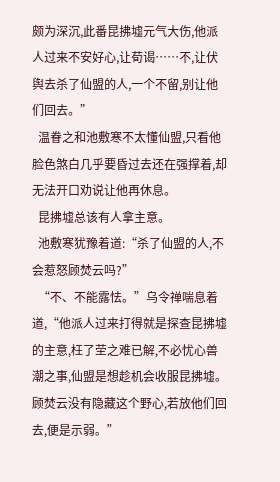颇为深沉,此番昆拂墟元气大伤,他派人过来不安好心,让荀谒……不,让伏舆去杀了仙盟的人,一个不留,别让他们回去。”
  温眷之和池敷寒不太懂仙盟,只看他脸色煞白几乎要昏过去还在强撑着,却无法开口劝说让他再休息。
  昆拂墟总该有人拿主意。
  池敷寒犹豫着道:“杀了仙盟的人,不会惹怒顾焚云吗?”
  “不、不能露怯。”乌令禅喘息着道,“他派人过来打得就是探查昆拂墟的主意,枉了茔之难已解,不必忧心兽潮之事,仙盟是想趁机会收服昆拂墟。顾焚云没有隐藏这个野心,若放他们回去,便是示弱。”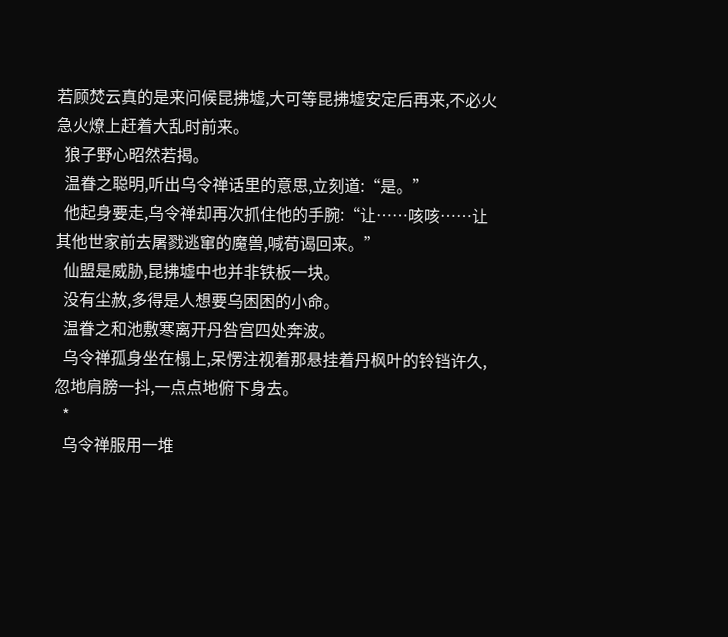若顾焚云真的是来问候昆拂墟,大可等昆拂墟安定后再来,不必火急火燎上赶着大乱时前来。
  狼子野心昭然若揭。
  温眷之聪明,听出乌令禅话里的意思,立刻道:“是。”
  他起身要走,乌令禅却再次抓住他的手腕:“让……咳咳……让其他世家前去屠戮逃窜的魔兽,喊荀谒回来。”
  仙盟是威胁,昆拂墟中也并非铁板一块。
  没有尘赦,多得是人想要乌困困的小命。
  温眷之和池敷寒离开丹咎宫四处奔波。
  乌令禅孤身坐在榻上,呆愣注视着那悬挂着丹枫叶的铃铛许久,忽地肩膀一抖,一点点地俯下身去。
  *
  乌令禅服用一堆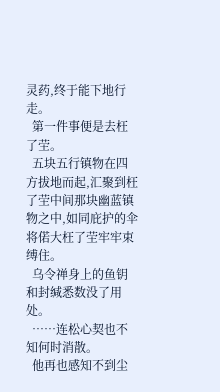灵药,终于能下地行走。
  第一件事便是去枉了茔。
  五块五行镇物在四方拔地而起,汇聚到枉了茔中间那块幽蓝镇物之中,如同庇护的伞将偌大枉了茔牢牢束缚住。
  乌令禅身上的鱼钥和封缄悉数没了用处。
  ……连松心契也不知何时消散。
  他再也感知不到尘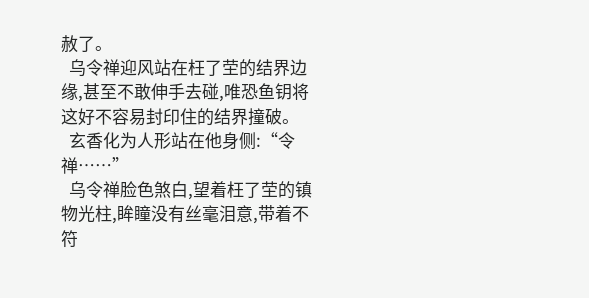赦了。
  乌令禅迎风站在枉了茔的结界边缘,甚至不敢伸手去碰,唯恐鱼钥将这好不容易封印住的结界撞破。
  玄香化为人形站在他身侧:“令禅……”
  乌令禅脸色煞白,望着枉了茔的镇物光柱,眸瞳没有丝毫泪意,带着不符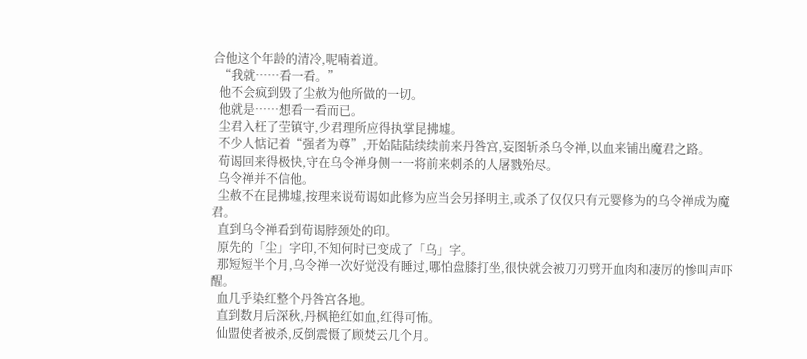合他这个年龄的清冷,呢喃着道。
  “我就……看一看。”
  他不会疯到毁了尘赦为他所做的一切。
  他就是……想看一看而已。
  尘君入枉了茔镇守,少君理所应得执掌昆拂墟。
  不少人惦记着“强者为尊”,开始陆陆续续前来丹咎宫,妄图斩杀乌令禅,以血来铺出魔君之路。
  荀谒回来得极快,守在乌令禅身侧一一将前来刺杀的人屠戮殆尽。
  乌令禅并不信他。
  尘赦不在昆拂墟,按理来说荀谒如此修为应当会另择明主,或杀了仅仅只有元婴修为的乌令禅成为魔君。
  直到乌令禅看到荀谒脖颈处的印。
  原先的「尘」字印,不知何时已变成了「乌」字。
  那短短半个月,乌令禅一次好觉没有睡过,哪怕盘膝打坐,很快就会被刀刃劈开血肉和凄厉的惨叫声吓醒。
  血几乎染红整个丹咎宫各地。
  直到数月后深秋,丹枫艳红如血,红得可怖。
  仙盟使者被杀,反倒震慑了顾焚云几个月。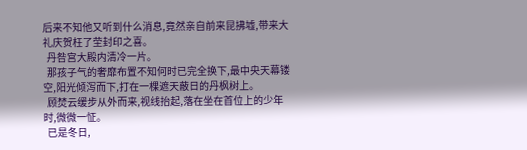后来不知他又听到什么消息,竟然亲自前来昆拂墟,带来大礼庆贺枉了茔封印之喜。
  丹咎宫大殿内清冷一片。
  那孩子气的奢靡布置不知何时已完全换下,最中央天幕镂空,阳光倾泻而下,打在一棵遮天蔽日的丹枫树上。
  顾焚云缓步从外而来,视线抬起,落在坐在首位上的少年时,微微一怔。
  已是冬日,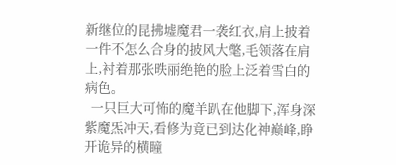新继位的昆拂墟魔君一袭红衣,肩上披着一件不怎么合身的披风大氅,毛领落在肩上,衬着那张昳丽绝艳的脸上泛着雪白的病色。
  一只巨大可怖的魔羊趴在他脚下,浑身深紫魔炁冲天,看修为竟已到达化神巅峰,睁开诡异的横瞳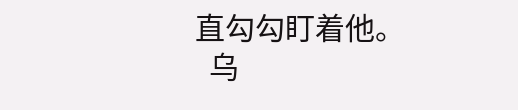直勾勾盯着他。
  乌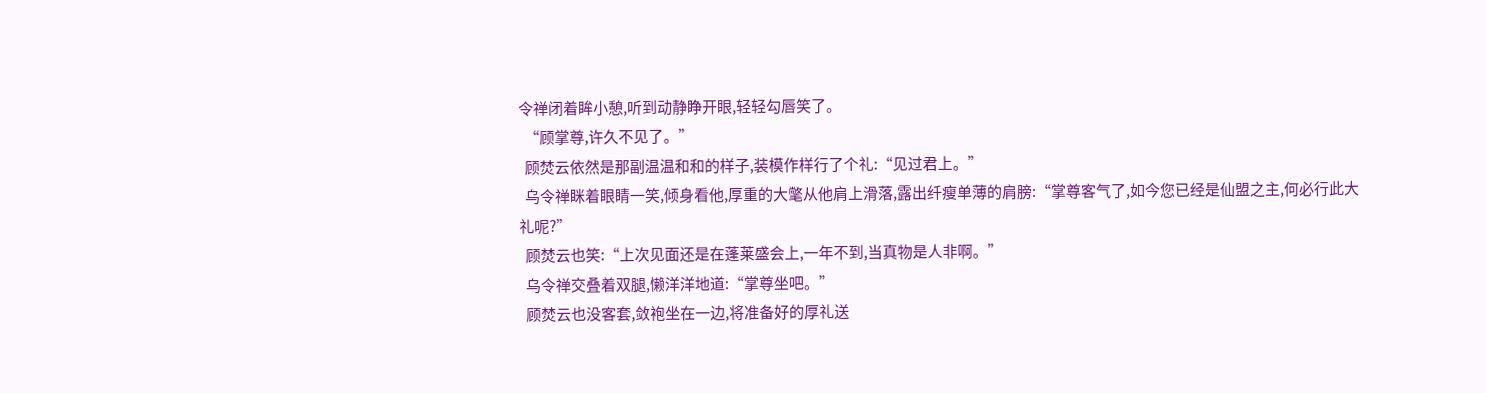令禅闭着眸小憩,听到动静睁开眼,轻轻勾唇笑了。
  “顾掌尊,许久不见了。”
  顾焚云依然是那副温温和和的样子,装模作样行了个礼:“见过君上。”
  乌令禅眯着眼睛一笑,倾身看他,厚重的大氅从他肩上滑落,露出纤瘦单薄的肩膀:“掌尊客气了,如今您已经是仙盟之主,何必行此大礼呢?”
  顾焚云也笑:“上次见面还是在蓬莱盛会上,一年不到,当真物是人非啊。”
  乌令禅交叠着双腿,懒洋洋地道:“掌尊坐吧。”
  顾焚云也没客套,敛袍坐在一边,将准备好的厚礼送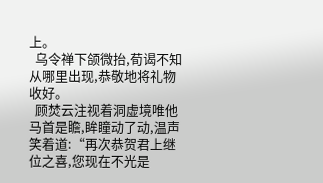上。
  乌令禅下颌微抬,荀谒不知从哪里出现,恭敬地将礼物收好。
  顾焚云注视着洞虚境唯他马首是瞻,眸瞳动了动,温声笑着道:“再次恭贺君上继位之喜,您现在不光是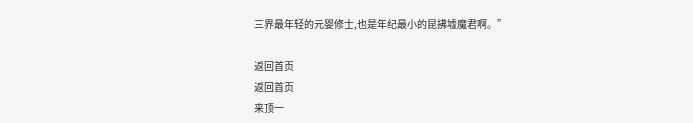三界最年轻的元婴修士,也是年纪最小的昆拂墟魔君啊。”

返回首页
返回首页
来顶一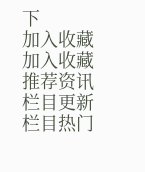下
加入收藏
加入收藏
推荐资讯
栏目更新
栏目热门